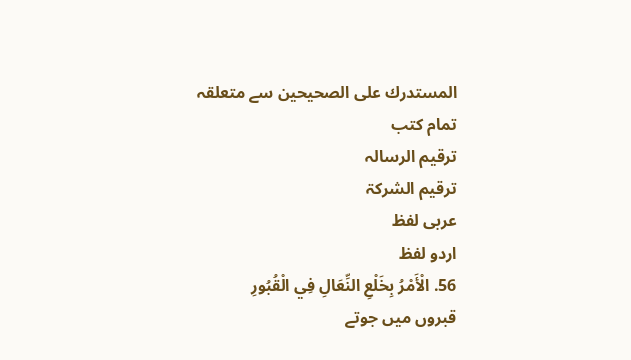المستدرك على الصحيحين سے متعلقہ
تمام کتب
ترقیم الرسالہ
ترقيم الشرکۃ
عربی لفظ
اردو لفظ
56. الْأَمْرُ بِخَلْعِ النِّعَالِ فِي الْقُبُورِ
قبروں میں جوتے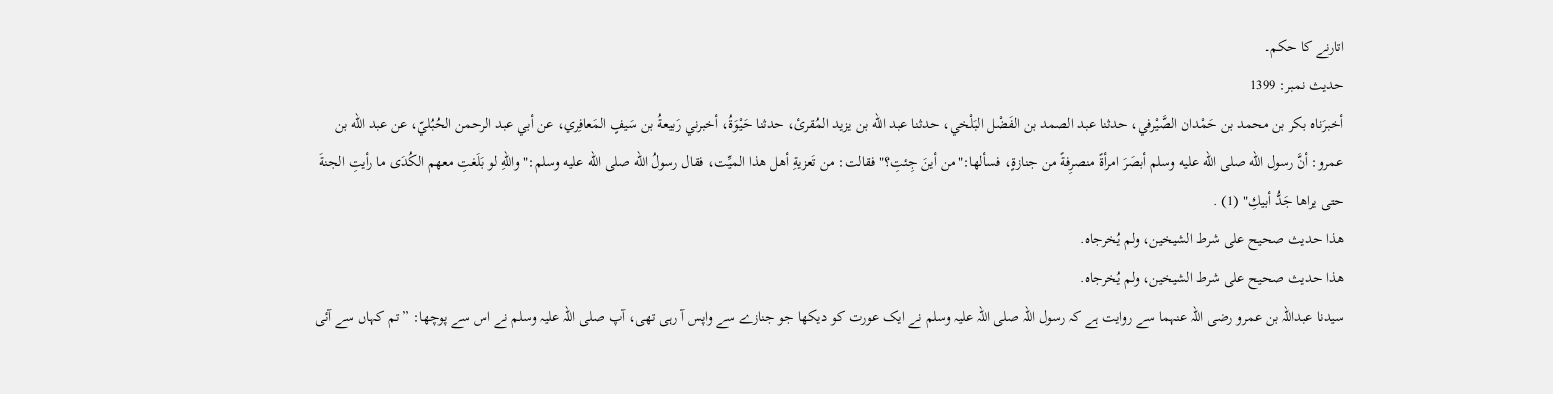اتارنے کا حکم۔
حدیث نمبر: 1399
أخبرَناه بكر بن محمد بن حَمْدان الصَّيْرفي، حدثنا عبد الصمد بن الفَضْل البَلْخي، حدثنا عبد الله بن يزيد المُقرئ، حدثنا حَيْوَةُ، أخبرني رَبيعةُ بن سَيفٍ المَعافِري، عن أبي عبد الرحمن الحُبُليّ، عن عبد الله بن عمرو: أنَّ رسول الله صلى الله عليه وسلم أبصَرَ امرأةً منصرِفةً من جنازةٍ، فسألها:"من أينَ جِئتِ؟" فقالت: من تَعزيةِ أهل هذا الميِّت، فقال رسولُ الله صلى الله عليه وسلم:"واللهِ لو بَلَغتِ معهم الكُدَى ما رأيتِ الجنةَ حتى يراها جَدُّ أبيكِ" (1) .
هذا حديث صحيح على شرط الشيخين، ولم يُخرجاه.
هذا حديث صحيح على شرط الشيخين، ولم يُخرجاه.
سیدنا عبداللہ بن عمرو رضی اللہ عنہما سے روایت ہے کہ رسول اللہ صلی اللہ علیہ وسلم نے ایک عورت کو دیکھا جو جنازے سے واپس آ رہی تھی، آپ صلی اللہ علیہ وسلم نے اس سے پوچھا: ”تم کہاں سے آئی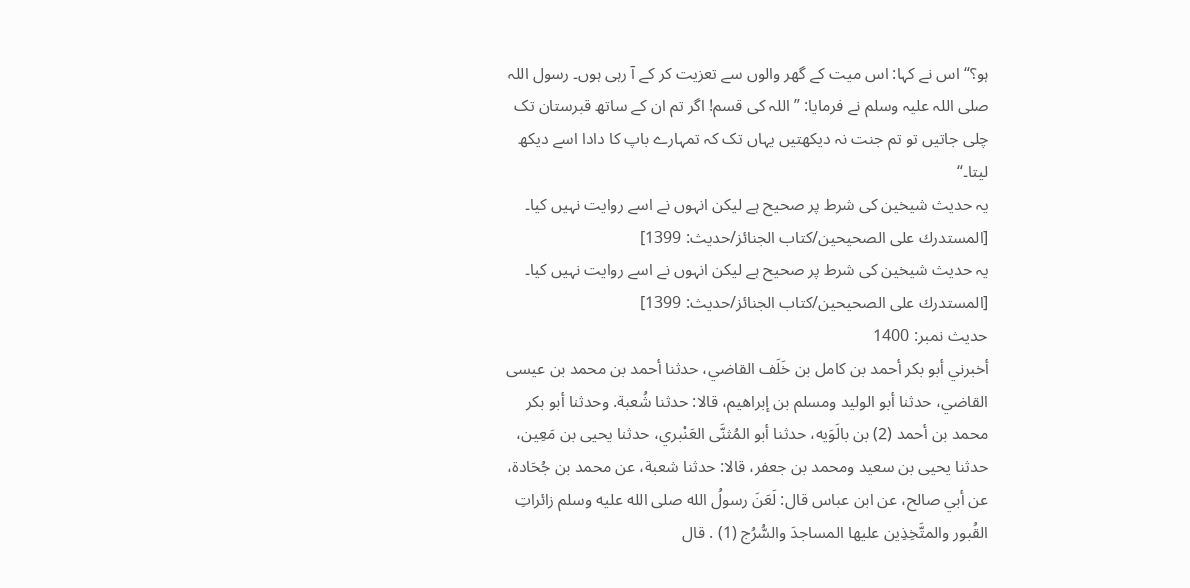ہو؟“ اس نے کہا: اس میت کے گھر والوں سے تعزیت کر کے آ رہی ہوں۔ رسول اللہ صلی اللہ علیہ وسلم نے فرمایا: ”اللہ کی قسم! اگر تم ان کے ساتھ قبرستان تک چلی جاتیں تو تم جنت نہ دیکھتیں یہاں تک کہ تمہارے باپ کا دادا اسے دیکھ لیتا۔“
یہ حدیث شیخین کی شرط پر صحیح ہے لیکن انہوں نے اسے روایت نہیں کیا۔ [المستدرك على الصحيحين/كتاب الجنائز/حدیث: 1399]
یہ حدیث شیخین کی شرط پر صحیح ہے لیکن انہوں نے اسے روایت نہیں کیا۔ [المستدرك على الصحيحين/كتاب الجنائز/حدیث: 1399]
حدیث نمبر: 1400
أخبرني أبو بكر أحمد بن كامل بن خَلَف القاضي، حدثنا أحمد بن محمد بن عيسى القاضي، حدثنا أبو الوليد ومسلم بن إبراهيم، قالا: حدثنا شُعبة. وحدثنا أبو بكر محمد بن أحمد (2) بن بالَوَيه، حدثنا أبو المُثنَّى العَنْبري، حدثنا يحيى بن مَعِين، حدثنا يحيى بن سعيد ومحمد بن جعفر، قالا: حدثنا شعبة، عن محمد بن جُحَادة، عن أبي صالح، عن ابن عباس قال: لَعَنَ رسولُ الله صلى الله عليه وسلم زائراتِ القُبور والمتَّخِذِين عليها المساجدَ والسُّرُج (1) . قال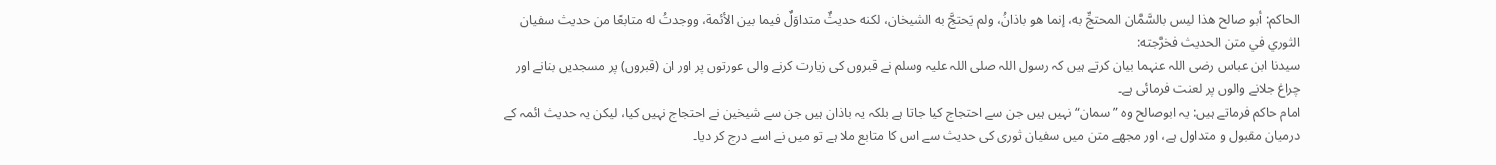الحاكم: أبو صالح هذا ليس بالسَّمَّان المحتجِّ به، إنما هو باذانُ، ولم يَحتجَّ به الشيخان، لكنه حديثٌ متداوَلٌ فيما بين الأئمة، ووجدتُ له متابعًا من حديث سفيان الثوري في متن الحديث فخرَّجته:
سیدنا ابن عباس رضی اللہ عنہما بیان کرتے ہیں کہ رسول اللہ صلی اللہ علیہ وسلم نے قبروں کی زیارت کرنے والی عورتوں پر اور ان (قبروں) پر مسجدیں بنانے اور چراغ جلانے والوں پر لعنت فرمائی ہے۔
امام حاکم فرماتے ہیں: یہ ابوصالح وہ ”سمان“ نہیں ہیں جن سے احتجاج کیا جاتا ہے بلکہ یہ باذان ہیں جن سے شیخین نے احتجاج نہیں کیا، لیکن یہ حدیث ائمہ کے درمیان مقبول و متداول ہے، اور مجھے متن میں سفیان ثوری کی حدیث سے اس کا متابع ملا ہے تو میں نے اسے درج کر دیا۔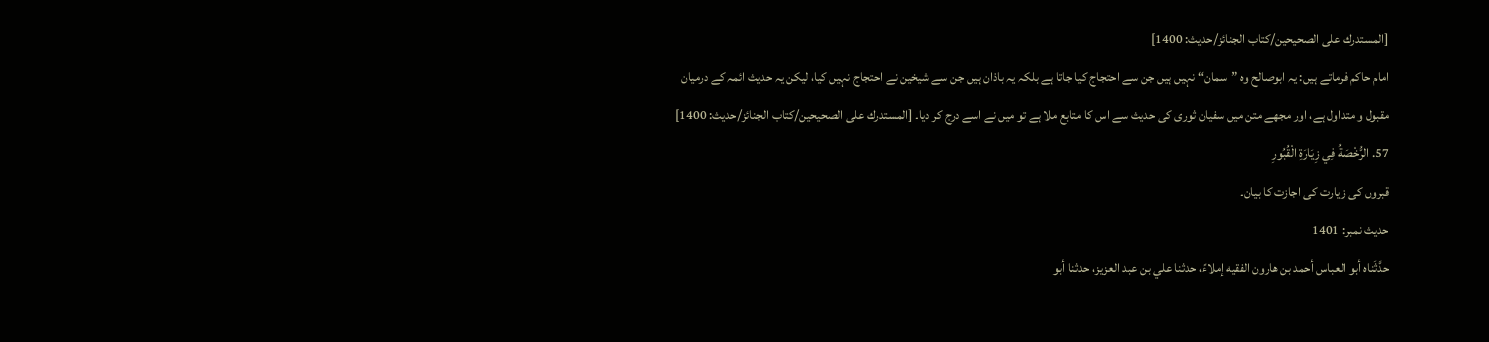[المستدرك على الصحيحين/كتاب الجنائز/حدیث: 1400]
امام حاکم فرماتے ہیں: یہ ابوصالح وہ ”سمان“ نہیں ہیں جن سے احتجاج کیا جاتا ہے بلکہ یہ باذان ہیں جن سے شیخین نے احتجاج نہیں کیا، لیکن یہ حدیث ائمہ کے درمیان مقبول و متداول ہے، اور مجھے متن میں سفیان ثوری کی حدیث سے اس کا متابع ملا ہے تو میں نے اسے درج کر دیا۔ [المستدرك على الصحيحين/كتاب الجنائز/حدیث: 1400]
57. الرُّخْصَةُ فِي زِيَارَةِ الْقُبُورِ
قبروں کی زیارت کی اجازت کا بیان۔
حدیث نمبر: 1401
حدَّثَناه أبو العباس أحمد بن هارون الفقيه إملاءً، حدثنا علي بن عبد العزيز، حدثنا أبو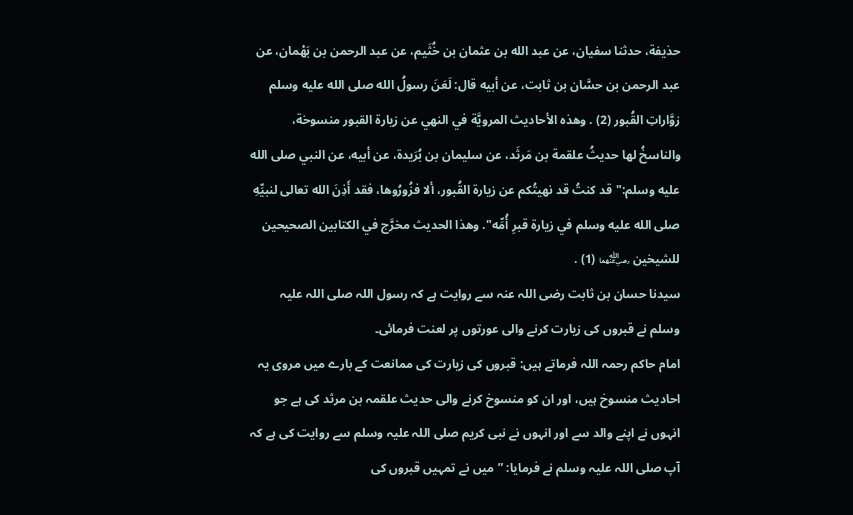حذيفة، حدثنا سفيان، عن عبد الله بن عثمان بن خُثَيم، عن عبد الرحمن بن بَهْمان، عن عبد الرحمن بن حسَّان بن ثابت، عن أبيه قال: لَعَنَ رسولُ الله صلى الله عليه وسلم زوَّاراتِ القُبور (2) . وهذه الأحاديث المرويَّة في النهي عن زيارة القبور منسوخة، والناسخُ لها حديثُ علقمة بن مَرثَد، عن سليمان بن بُرَيدة، عن أبيه، عن النبي صلى الله عليه وسلم:"قد كنتُ قد نهيتُكم عن زيارة القُبور، ألا فزُورُوها، فقد أَذِنَ الله تعالى لنبيِّهِ صلى الله عليه وسلم في زيارة قبرِ أُمِّه". وهذا الحديث مخرَّج في الكتابين الصحيحين للشيخين ﵄ (1) .
سیدنا حسان بن ثابت رضی اللہ عنہ سے روایت ہے کہ رسول اللہ صلی اللہ علیہ وسلم نے قبروں کی زیارت کرنے والی عورتوں پر لعنت فرمائی۔
امام حاکم رحمہ اللہ فرماتے ہیں: قبروں کی زیارت کی ممانعت کے بارے میں مروی یہ احادیث منسوخ ہیں، اور ان کو منسوخ کرنے والی حدیث علقمہ بن مرثد کی ہے جو انہوں نے اپنے والد سے اور انہوں نے نبی کریم صلی اللہ علیہ وسلم سے روایت کی ہے کہ آپ صلی اللہ علیہ وسلم نے فرمایا: ”میں نے تمہیں قبروں کی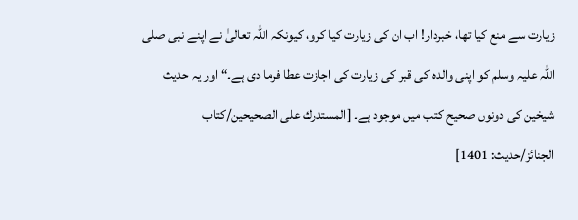زیارت سے منع کیا تھا، خبردار! اب ان کی زیارت کیا کرو، کیونکہ اللہ تعالیٰ نے اپنے نبی صلی اللہ علیہ وسلم کو اپنی والدہ کی قبر کی زیارت کی اجازت عطا فرما دی ہے۔“ اور یہ حدیث شیخین کی دونوں صحیح کتب میں موجود ہے۔ [المستدرك على الصحيحين/كتاب الجنائز/حدیث: 1401]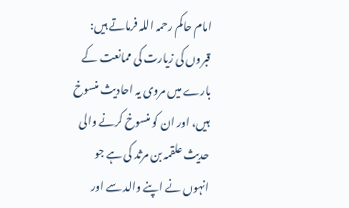امام حاکم رحمہ اللہ فرماتے ہیں: قبروں کی زیارت کی ممانعت کے بارے میں مروی یہ احادیث منسوخ ہیں، اور ان کو منسوخ کرنے والی حدیث علقمہ بن مرثد کی ہے جو انہوں نے اپنے والد سے اور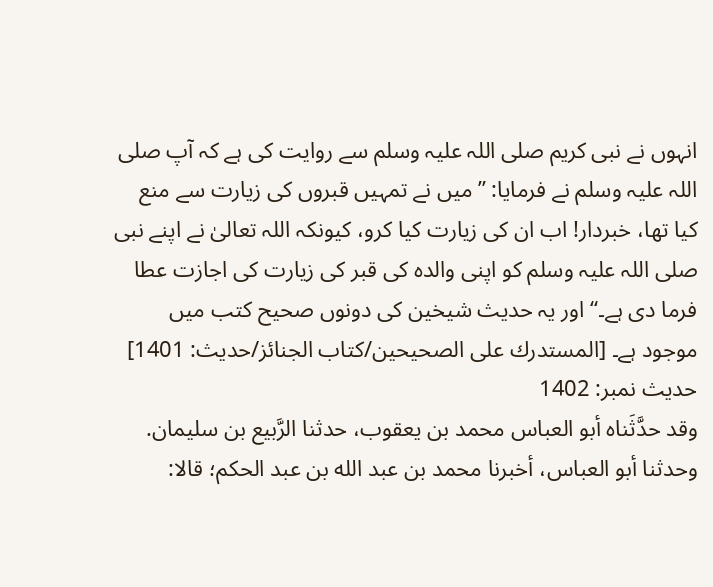انہوں نے نبی کریم صلی اللہ علیہ وسلم سے روایت کی ہے کہ آپ صلی اللہ علیہ وسلم نے فرمایا: ”میں نے تمہیں قبروں کی زیارت سے منع کیا تھا، خبردار! اب ان کی زیارت کیا کرو، کیونکہ اللہ تعالیٰ نے اپنے نبی صلی اللہ علیہ وسلم کو اپنی والدہ کی قبر کی زیارت کی اجازت عطا فرما دی ہے۔“ اور یہ حدیث شیخین کی دونوں صحیح کتب میں موجود ہے۔ [المستدرك على الصحيحين/كتاب الجنائز/حدیث: 1401]
حدیث نمبر: 1402
وقد حدَّثَناه أبو العباس محمد بن يعقوب، حدثنا الرَّبيع بن سليمان. وحدثنا أبو العباس، أخبرنا محمد بن عبد الله بن عبد الحكم؛ قالا: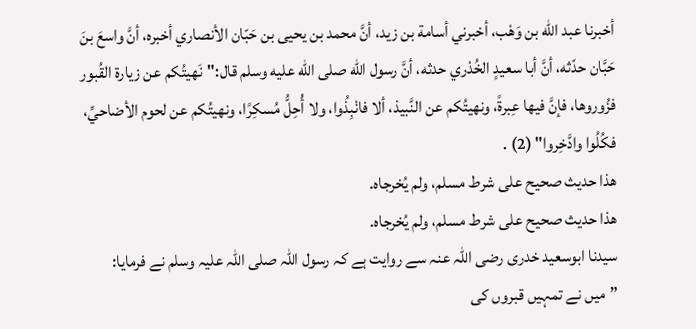أخبرنا عبد الله بن وَهْب، أخبرني أسامة بن زيد، أنَّ محمد بن يحيى بن حَبّان الأنصاري أخبره، أنَّ واسعَ بنَ حَبَّان حدّثه، أنَّ أبا سعيدٍ الخُدْري حدثه، أنَّ رسول الله صلى الله عليه وسلم قال:"نَهيتُكم عن زيارة القُبور فزُوروها، فإنَّ فيها عِبرةً، ونهيتُكم عن النَّبيذ، ألا فانْبِذُوا، ولا أُحِلُّ مُسكِرًا، ونهيتُكم عن لحوم الأضاحيِّ، فكُلُوا وادَّخِروا" (2) .
هذا حديث صحيح على شرط مسلم، ولم يُخرجاه.
هذا حديث صحيح على شرط مسلم، ولم يُخرجاه.
سیدنا ابوسعید خدری رضی اللہ عنہ سے روایت ہے کہ رسول اللہ صلی اللہ علیہ وسلم نے فرمایا: ”میں نے تمہیں قبروں کی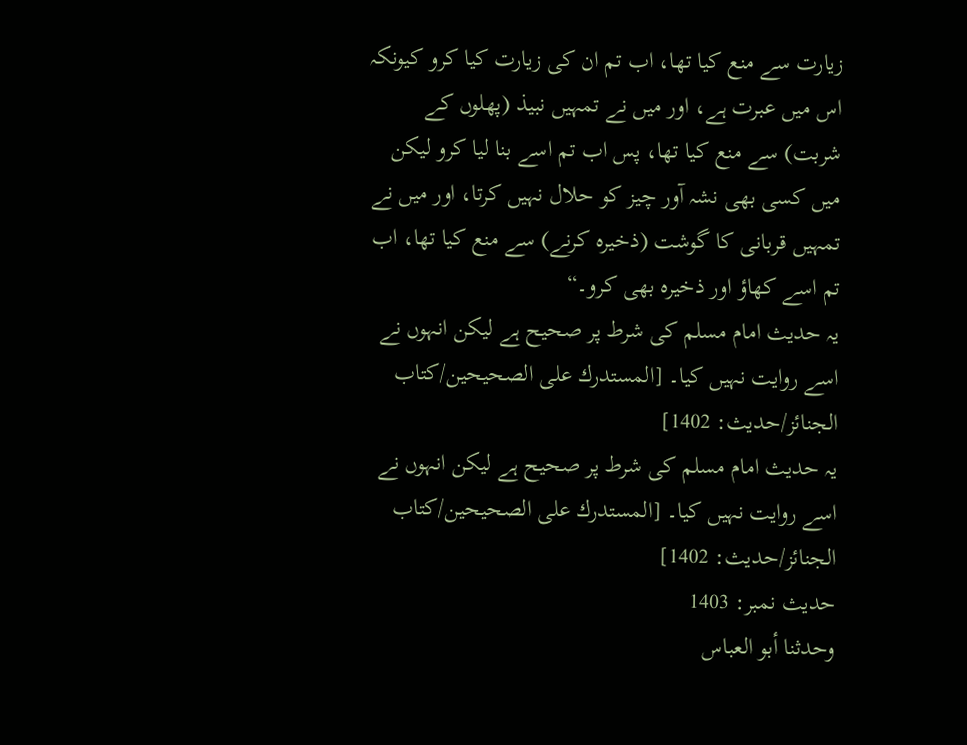زیارت سے منع کیا تھا، اب تم ان کی زیارت کیا کرو کیونکہ اس میں عبرت ہے، اور میں نے تمہیں نبیذ (پھلوں کے شربت) سے منع کیا تھا، پس اب تم اسے بنا لیا کرو لیکن میں کسی بھی نشہ آور چیز کو حلال نہیں کرتا، اور میں نے تمہیں قربانی کا گوشت (ذخیرہ کرنے) سے منع کیا تھا، اب تم اسے کھاؤ اور ذخیرہ بھی کرو۔“
یہ حدیث امام مسلم کی شرط پر صحیح ہے لیکن انہوں نے اسے روایت نہیں کیا۔ [المستدرك على الصحيحين/كتاب الجنائز/حدیث: 1402]
یہ حدیث امام مسلم کی شرط پر صحیح ہے لیکن انہوں نے اسے روایت نہیں کیا۔ [المستدرك على الصحيحين/كتاب الجنائز/حدیث: 1402]
حدیث نمبر: 1403
وحدثنا أبو العباس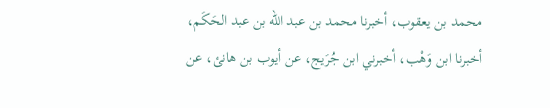محمد بن يعقوب، أخبرنا محمد بن عبد الله بن عبد الحَكَم، أخبرنا ابن وَهْب، أخبرني ابن جُرَيج، عن أيوب بن هانئ، عن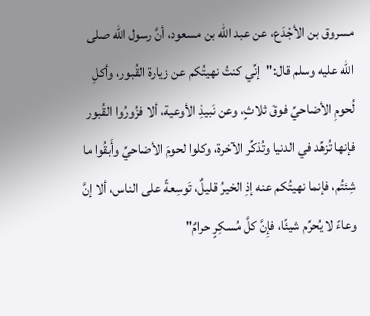مسروق بن الأجْدَع، عن عبد الله بن مسعود، أنَّ رسول الله صلى الله عليه وسلم قال:"إنِّي كنتُ نهيتُكم عن زيارة القُبور، وأكلِ لُحومِ الأضاحيِّ فوقَ ثلاثٍ، وعن نَبيذِ الأوعية، ألا فزُورُوا القُبور فإنها تُزهِّد في الدنيا وتُذكِّر الآخرة، وكلوا لحومَ الأضاحيِّ وأَبقُوا ما شِئتُم، فإنما نهيتُكم عنه إذِ الخيرُ قليلٌ، تَوسِعةً على الناس، ألا إنَّ وعاءً لا يُحرِّم شيئًا، فإِنَّ كلَّ مُسكِرٍ حرامٌ"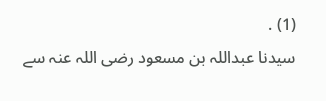(1) .
سیدنا عبداللہ بن مسعود رضی اللہ عنہ سے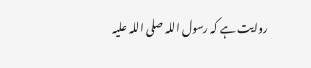روایت ہے کہ رسول اللہ صلی اللہ علیہ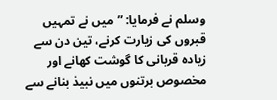وسلم نے فرمایا: ”میں نے تمہیں قبروں کی زیارت کرنے، تین دن سے زیادہ قربانی کا گوشت کھانے اور مخصوص برتنوں میں نبیذ بنانے سے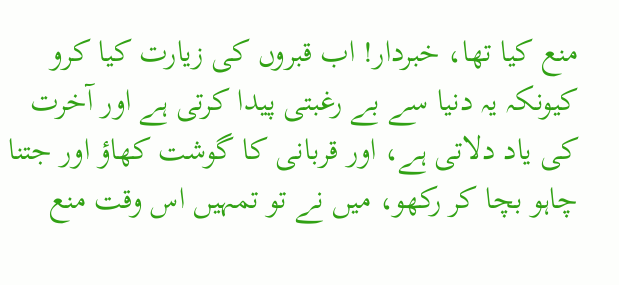منع کیا تھا، خبردار! اب قبروں کی زیارت کیا کرو کیونکہ یہ دنیا سے بے رغبتی پیدا کرتی ہے اور آخرت کی یاد دلاتی ہے، اور قربانی کا گوشت کھاؤ اور جتنا چاہو بچا کر رکھو، میں نے تو تمہیں اس وقت منع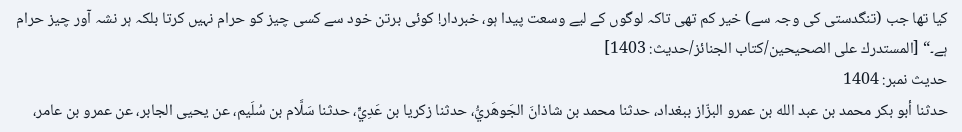کیا تھا جب (تنگدستی کی وجہ سے) خیر کم تھی تاکہ لوگوں کے لیے وسعت پیدا ہو، خبردار! کوئی برتن خود سے کسی چیز کو حرام نہیں کرتا بلکہ ہر نشہ آور چیز حرام ہے۔“ [المستدرك على الصحيحين/كتاب الجنائز/حدیث: 1403]
حدیث نمبر: 1404
حدثنا أبو بكر محمد بن عبد الله بن عمرو البزّاز ببغداد، حدثنا محمد بن شاذانَ الجَوهَريُّ، حدثنا زكريا بن عَدِيٍّ، حدثنا سَلَّام بن سُلَيم، عن يحيى الجابر، عن عمرو بن عامر،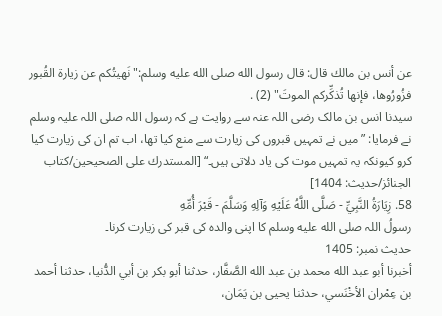عن أنس بن مالك قال: قال رسول الله صلى الله عليه وسلم:"نَهيتُكم عن زيارة القُبور فزُورُوها، فإنها تُذكِّركم الموتَ" (2) .
سیدنا انس بن مالک رضی اللہ عنہ سے روایت ہے کہ رسول اللہ صلی اللہ علیہ وسلم نے فرمایا: ”میں نے تمہیں قبروں کی زیارت سے منع کیا تھا، اب تم ان کی زیارت کیا کرو کیونکہ یہ تمہیں موت کی یاد دلاتی ہیں۔“ [المستدرك على الصحيحين/كتاب الجنائز/حدیث: 1404]
58. زِيَارَةُ النَّبِيِّ - صَلَّى اللَّهُ عَلَيْهِ وَآلِهِ وَسَلَّمَ - قَبْرَ أُمِّهِ
رسولُ اللہ صلى الله عليه وسلم کا اپنی والدہ کی قبر کی زیارت کرنا۔
حدیث نمبر: 1405
أخبرنا أبو عبد الله محمد بن عبد الله الصَّفَّار، حدثنا أبو بكر بن أبي الدُّنيا، حدثنا أحمد بن عِمْران الأخْنَسي، حدثنا يحيى بن يَمَان،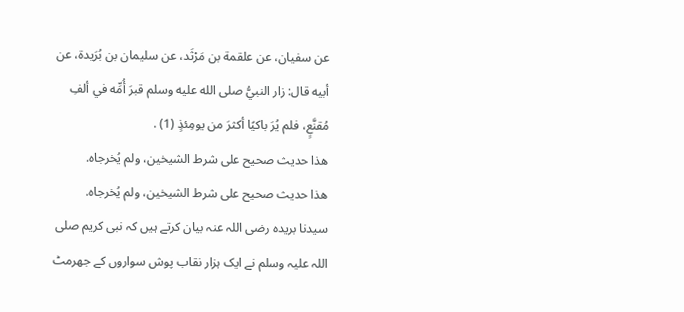عن سفيان، عن علقمة بن مَرْثَد، عن سليمان بن بُرَيدة، عن أبيه قال: زار النبيُّ صلى الله عليه وسلم قبرَ أُمِّه في ألفِ مُقنَّعٍ، فلم يُرَ باكيًا أكثرَ من يومِئذٍ (1) .
هذا حديث صحيح على شرط الشيخين، ولم يُخرجاه.
هذا حديث صحيح على شرط الشيخين، ولم يُخرجاه.
سیدنا بریدہ رضی اللہ عنہ بیان کرتے ہیں کہ نبی کریم صلی اللہ علیہ وسلم نے ایک ہزار نقاب پوش سواروں کے جھرمٹ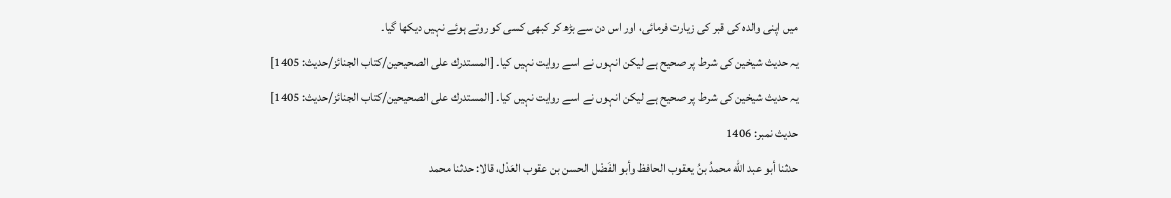میں اپنی والدہ کی قبر کی زیارت فرمائی، اور اس دن سے بڑھ کر کبھی کسی کو روتے ہوئے نہیں دیکھا گیا۔
یہ حدیث شیخین کی شرط پر صحیح ہے لیکن انہوں نے اسے روایت نہیں کیا۔ [المستدرك على الصحيحين/كتاب الجنائز/حدیث: 1405]
یہ حدیث شیخین کی شرط پر صحیح ہے لیکن انہوں نے اسے روایت نہیں کیا۔ [المستدرك على الصحيحين/كتاب الجنائز/حدیث: 1405]
حدیث نمبر: 1406
حدثنا أبو عبد الله محمدُ بنُ يعقوب الحافظ وأبو الفَضْل الحسن بن عقوب العَدْل، قالا: حدثنا محمد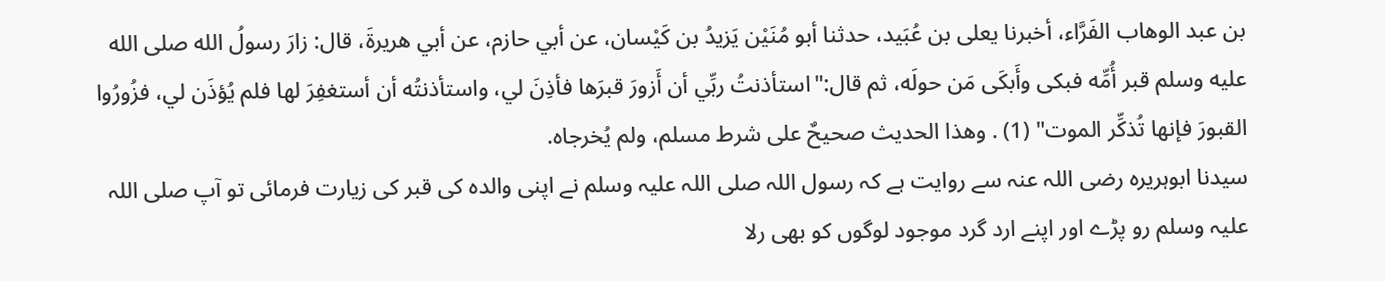بن عبد الوهاب الفَرَّاء، أخبرنا يعلى بن عُبَيد، حدثنا أبو مُنَيْن يَزيدُ بن كَيْسان، عن أبي حازم، عن أبي هريرةَ، قال: زارَ رسولُ الله صلى الله عليه وسلم قبر أُمِّه فبكى وأَبكَى مَن حولَه، ثم قال:"استأذنتُ ربِّي أن أَزورَ قبرَها فأذِنَ لي، واستأذنتُه أن أستغفِرَ لها فلم يُؤذَن لي، فزُورُوا القبورَ فإنها تُذكِّر الموت" (1) . وهذا الحديث صحيحٌ على شرط مسلم، ولم يُخرجاه.
سیدنا ابوہریرہ رضی اللہ عنہ سے روایت ہے کہ رسول اللہ صلی اللہ علیہ وسلم نے اپنی والدہ کی قبر کی زیارت فرمائی تو آپ صلی اللہ علیہ وسلم رو پڑے اور اپنے ارد گرد موجود لوگوں کو بھی رلا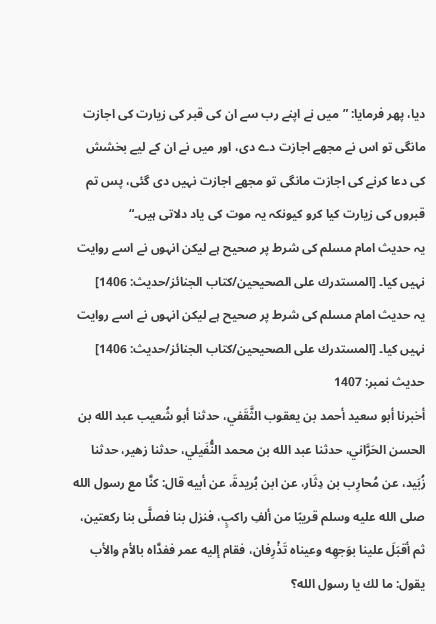دیا، پھر فرمایا: ”میں نے اپنے رب سے ان کی قبر کی زیارت کی اجازت مانگی تو اس نے مجھے اجازت دے دی، اور میں نے ان کے لیے بخشش کی دعا کرنے کی اجازت مانگی تو مجھے اجازت نہیں دی گئی، پس تم قبروں کی زیارت کیا کرو کیونکہ یہ موت کی یاد دلاتی ہیں۔“
یہ حدیث امام مسلم کی شرط پر صحیح ہے لیکن انہوں نے اسے روایت نہیں کیا۔ [المستدرك على الصحيحين/كتاب الجنائز/حدیث: 1406]
یہ حدیث امام مسلم کی شرط پر صحیح ہے لیکن انہوں نے اسے روایت نہیں کیا۔ [المستدرك على الصحيحين/كتاب الجنائز/حدیث: 1406]
حدیث نمبر: 1407
أخبرنا أبو سعيد أحمد بن يعقوب الثَّقَفي، حدثنا أبو شُعيب عبد الله بن الحسن الحَرَّاني، حدثنا عبد الله بن محمد النُّفَيلي، حدثنا زهير، حدثنا زُبَيد، عن مُحارِب بن دِثَار، عن ابن بُريدةَ، عن أبيه قال: كنَّا مع رسول الله صلى الله عليه وسلم قريبًا من ألفِ راكبٍ، فنزل بنا فصلَّى بنا ركعتين، ثم أقبَلَ علينا بوَجهِه وعيناه تَذْرِفان، فقام إليه عمر ففدَّاه بالأم والأب يقول: ما لك يا رسول الله؟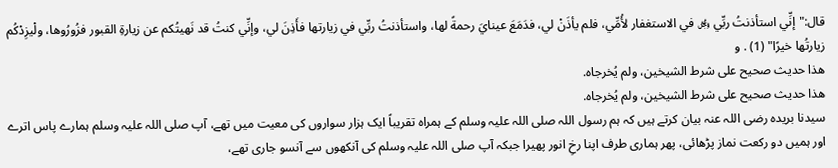قال:"إنِّي استأذنتُ ربِّي ﷿ في الاستغفار لأُمِّي، فلم يأذَنْ لي، فدَمَعَ عينايَ رحمةً لها، واستأذنتُ ربِّي في زيارتها فأَذِنَ لي، وإنِّي كنتُ قد نَهيتُكم عن زيارةِ القبور فزُورُوها، ولْيزِدْكُم زيارتُها خيرًا" (1) . و
هذا حديث صحيح على شرط الشيخين، ولم يُخرجاه.
هذا حديث صحيح على شرط الشيخين، ولم يُخرجاه.
سیدنا بریدہ رضی اللہ عنہ بیان کرتے ہیں کہ ہم رسول اللہ صلی اللہ علیہ وسلم کے ہمراہ تقریباً ایک ہزار سواروں کی معیت میں تھے، آپ صلی اللہ علیہ وسلم ہمارے پاس اترے اور ہمیں دو رکعت نماز پڑھائی، پھر ہماری طرف اپنا رخِ انور پھیرا جبکہ آپ صلی اللہ علیہ وسلم کی آنکھوں سے آنسو جاری تھے،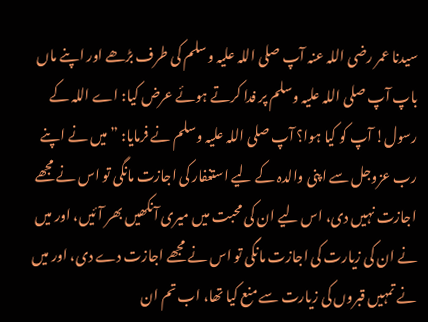سیدنا عمر رضی اللہ عنہ آپ صلی اللہ علیہ وسلم کی طرف بڑھے اور اپنے ماں باپ آپ صلی اللہ علیہ وسلم پر فدا کرتے ہوئے عرض کیا: اے اللہ کے رسول! آپ کو کیا ہوا؟ آپ صلی اللہ علیہ وسلم نے فرمایا: ”میں نے اپنے رب عزوجل سے اپنی والدہ کے لیے استغفار کی اجازت مانگی تو اس نے مجھے اجازت نہیں دی، اس لیے ان کی محبت میں میری آنکھیں بھر آئیں، اور میں نے ان کی زیارت کی اجازت مانگی تو اس نے مجھے اجازت دے دی، اور میں نے تمہیں قبروں کی زیارت سے منع کیا تھا، اب تم ان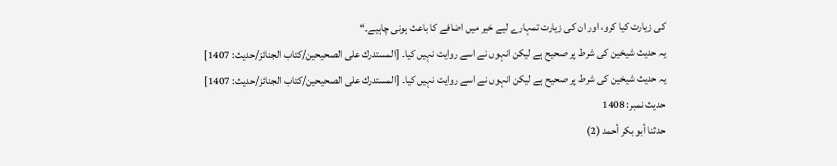کی زیارت کیا کرو، اور ان کی زیارت تمہارے لیے خیر میں اضافے کا باعث ہونی چاہیے۔“
یہ حدیث شیخین کی شرط پر صحیح ہے لیکن انہوں نے اسے روایت نہیں کیا۔ [المستدرك على الصحيحين/كتاب الجنائز/حدیث: 1407]
یہ حدیث شیخین کی شرط پر صحیح ہے لیکن انہوں نے اسے روایت نہیں کیا۔ [المستدرك على الصحيحين/كتاب الجنائز/حدیث: 1407]
حدیث نمبر: 1408
حدثنا أبو بكر أحمد (2)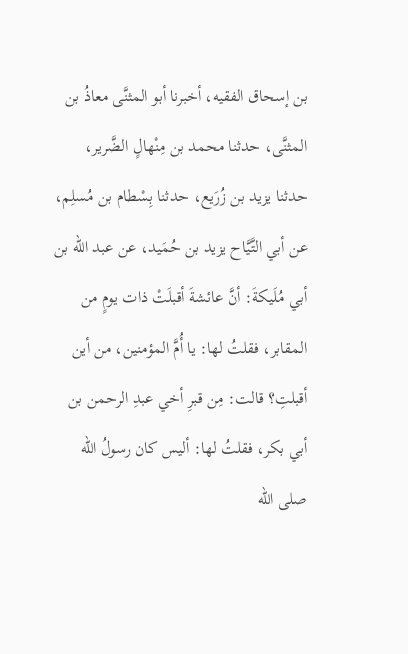بن إسحاق الفقيه، أخبرنا أبو المثنَّى معاذُ بن المثنَّى، حدثنا محمد بن مِنْهالٍ الضَّرير، حدثنا يزيد بن زُرَيع، حدثنا بِسْطام بن مُسلِم، عن أبي التَّيَّاح يزيد بن حُمَيد، عن عبد الله بن أبي مُلَيكةَ: أنَّ عائشةَ أقبلَتْ ذات يومٍ من المقابر، فقلتُ لها: يا أُمَّ المؤمنين، من أين أقبلتِ؟ قالت: مِن قبرِ أخي عبدِ الرحمن بن أبي بكر، فقلتُ لها: أليس كان رسولُ الله صلى الله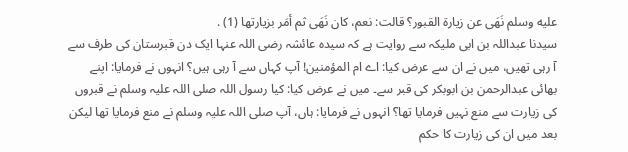عليه وسلم نَهَى عن زيارة القبور؟ قالت: نعم، كان نَهَى ثم أمَر بزيارتها (1) .
سیدنا عبداللہ بن ابی ملیکہ سے روایت ہے کہ سیدہ عائشہ رضی اللہ عنہا ایک دن قبرستان کی طرف سے آ رہی تھیں، میں نے ان سے عرض کیا: اے ام المؤمنین! آپ کہاں سے آ رہی ہیں؟ انہوں نے فرمایا: اپنے بھائی عبدالرحمن بن ابوبکر کی قبر سے۔ میں نے عرض کیا: کیا رسول اللہ صلی اللہ علیہ وسلم نے قبروں کی زیارت سے منع نہیں فرمایا تھا؟ انہوں نے فرمایا: ہاں، آپ صلی اللہ علیہ وسلم نے منع فرمایا تھا لیکن بعد میں ان کی زیارت کا حکم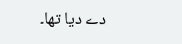دے دیا تھا۔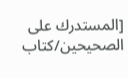[المستدرك على الصحيحين/كتاب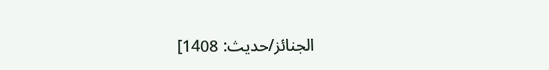الجنائز/حدیث: 1408]